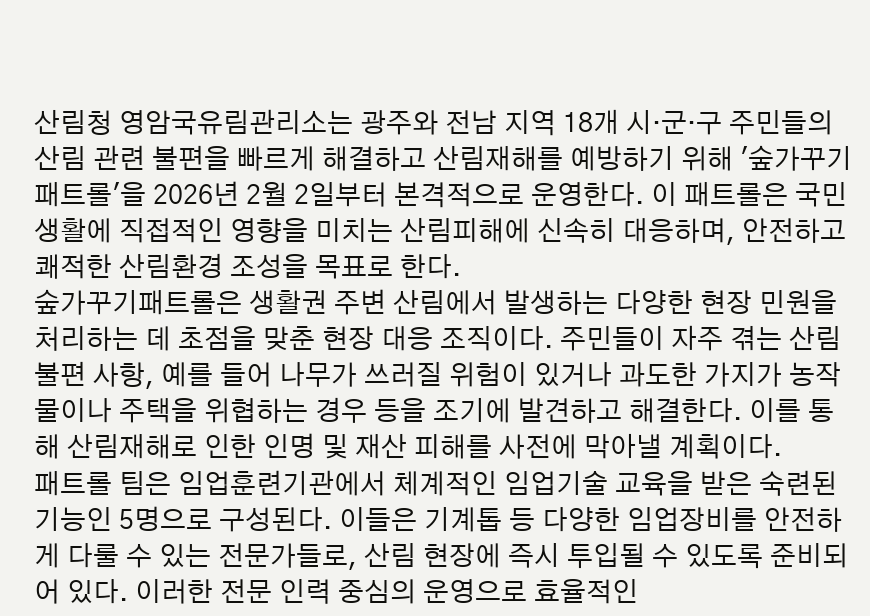산림청 영암국유림관리소는 광주와 전남 지역 18개 시·군·구 주민들의 산림 관련 불편을 빠르게 해결하고 산림재해를 예방하기 위해 '숲가꾸기패트롤'을 2026년 2월 2일부터 본격적으로 운영한다. 이 패트롤은 국민 생활에 직접적인 영향을 미치는 산림피해에 신속히 대응하며, 안전하고 쾌적한 산림환경 조성을 목표로 한다.
숲가꾸기패트롤은 생활권 주변 산림에서 발생하는 다양한 현장 민원을 처리하는 데 초점을 맞춘 현장 대응 조직이다. 주민들이 자주 겪는 산림 불편 사항, 예를 들어 나무가 쓰러질 위험이 있거나 과도한 가지가 농작물이나 주택을 위협하는 경우 등을 조기에 발견하고 해결한다. 이를 통해 산림재해로 인한 인명 및 재산 피해를 사전에 막아낼 계획이다.
패트롤 팀은 임업훈련기관에서 체계적인 임업기술 교육을 받은 숙련된 기능인 5명으로 구성된다. 이들은 기계톱 등 다양한 임업장비를 안전하게 다룰 수 있는 전문가들로, 산림 현장에 즉시 투입될 수 있도록 준비되어 있다. 이러한 전문 인력 중심의 운영으로 효율적인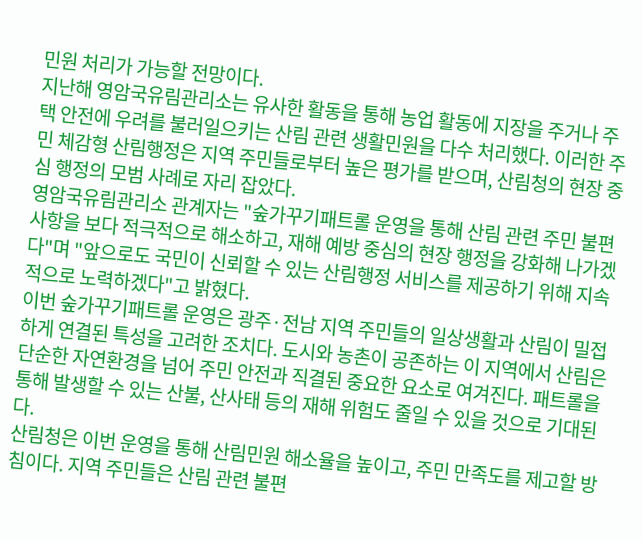민원 처리가 가능할 전망이다.
지난해 영암국유림관리소는 유사한 활동을 통해 농업 활동에 지장을 주거나 주택 안전에 우려를 불러일으키는 산림 관련 생활민원을 다수 처리했다. 이러한 주민 체감형 산림행정은 지역 주민들로부터 높은 평가를 받으며, 산림청의 현장 중심 행정의 모범 사례로 자리 잡았다.
영암국유림관리소 관계자는 "숲가꾸기패트롤 운영을 통해 산림 관련 주민 불편 사항을 보다 적극적으로 해소하고, 재해 예방 중심의 현장 행정을 강화해 나가겠다"며 "앞으로도 국민이 신뢰할 수 있는 산림행정 서비스를 제공하기 위해 지속적으로 노력하겠다"고 밝혔다.
이번 숲가꾸기패트롤 운영은 광주·전남 지역 주민들의 일상생활과 산림이 밀접하게 연결된 특성을 고려한 조치다. 도시와 농촌이 공존하는 이 지역에서 산림은 단순한 자연환경을 넘어 주민 안전과 직결된 중요한 요소로 여겨진다. 패트롤을 통해 발생할 수 있는 산불, 산사태 등의 재해 위험도 줄일 수 있을 것으로 기대된다.
산림청은 이번 운영을 통해 산림민원 해소율을 높이고, 주민 만족도를 제고할 방침이다. 지역 주민들은 산림 관련 불편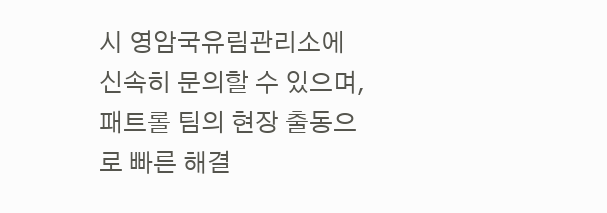시 영암국유림관리소에 신속히 문의할 수 있으며, 패트롤 팀의 현장 출동으로 빠른 해결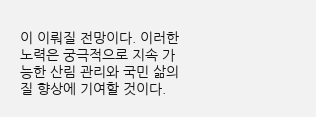이 이뤄질 전망이다. 이러한 노력은 궁극적으로 지속 가능한 산림 관리와 국민 삶의 질 향상에 기여할 것이다.